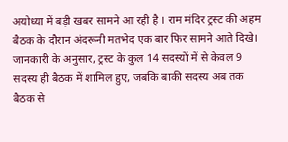अयोध्या में बड़ी खबर सामने आ रही है । राम मंदिर ट्रस्ट की अहम बैठक के दौरान अंदरूनी मतभेद एक बार फिर सामने आते दिखे। जानकारी के अनुसार, ट्रस्ट के कुल 14 सदस्यों में से केवल 9 सदस्य ही बैठक में शामिल हुए, जबकि बाकी सदस्य अब तक बैठक से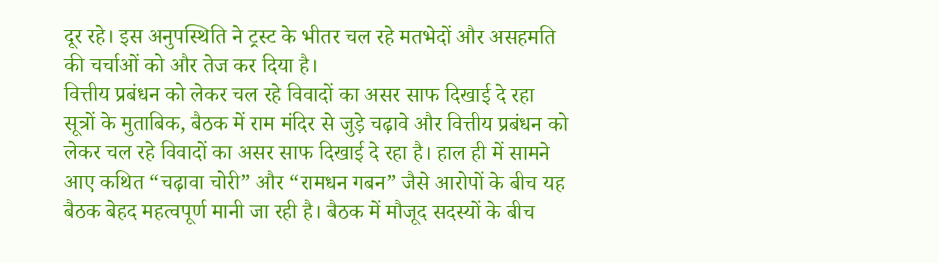दूर रहे। इस अनुपस्थिति ने ट्रस्ट के भीतर चल रहे मतभेदों और असहमति की चर्चाओं को और तेज कर दिया है।
वित्तीय प्रबंधन को लेकर चल रहे विवादों का असर साफ दिखाई दे रहा
सूत्रों के मुताबिक, बैठक में राम मंदिर से जुड़े चढ़ावे और वित्तीय प्रबंधन को लेकर चल रहे विवादों का असर साफ दिखाई दे रहा है। हाल ही में सामने आए कथित “चढ़ावा चोरी” और “रामधन गबन” जैसे आरोपों के बीच यह बैठक बेहद महत्वपूर्ण मानी जा रही है। बैठक में मौजूद सदस्यों के बीच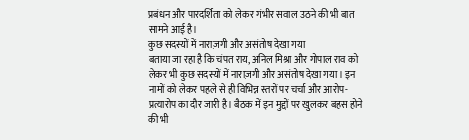प्रबंधन और पारदर्शिता को लेकर गंभीर सवाल उठने की भी बात सामने आई है।
कुछ सदस्यों में नाराज़गी और असंतोष देखा गया
बताया जा रहा है कि चंपत राय, अनिल मिश्रा और गोपाल राव को लेकर भी कुछ सदस्यों में नाराज़गी और असंतोष देखा गया। इन नामों को लेकर पहले से ही विभिन्न स्तरों पर चर्चा और आरोप-प्रत्यारोप का दौर जारी है। बैठक में इन मुद्दों पर खुलकर बहस होने की भी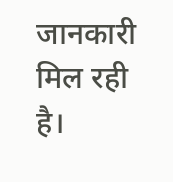जानकारी मिल रही है।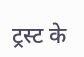ट्रस्ट के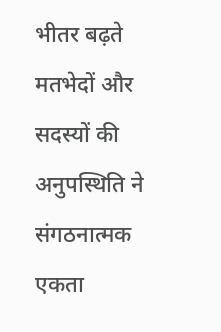भीतर बढ़ते मतभेदों और सदस्यों की अनुपस्थिति ने संगठनात्मक एकता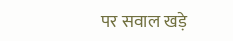पर सवाल खड़े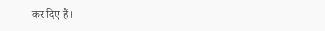कर दिए हैं।